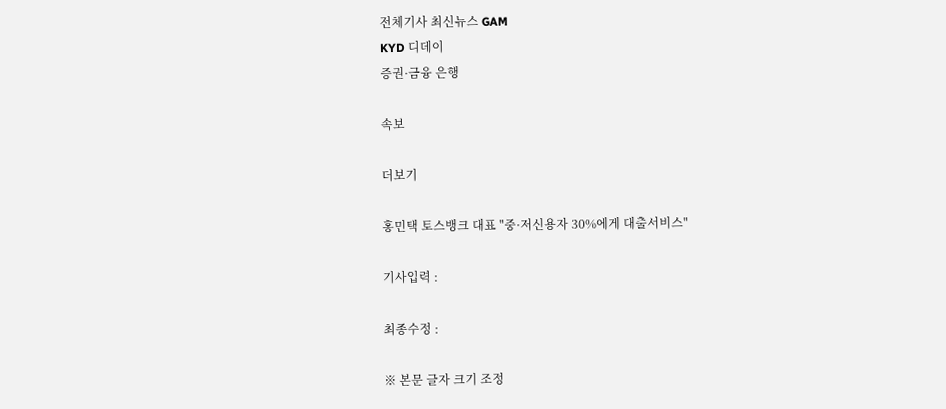전체기사 최신뉴스 GAM
KYD 디데이
증권·금융 은행

속보

더보기

홍민택 토스뱅크 대표 "중·저신용자 30%에게 대출서비스"

기사입력 :

최종수정 :

※ 본문 글자 크기 조정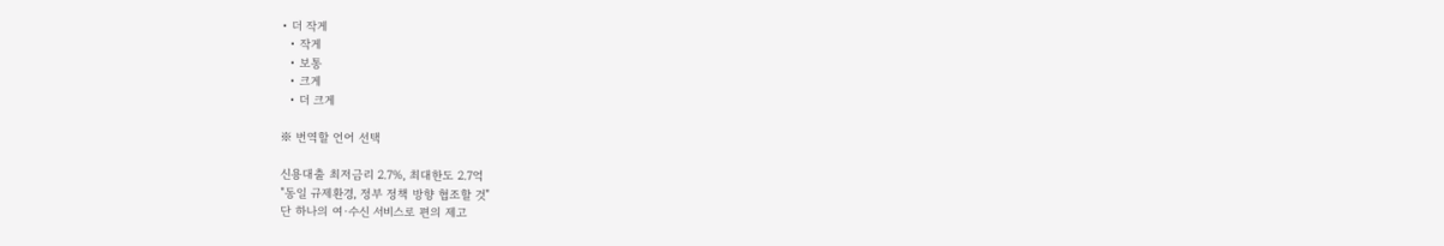• 더 작게
  • 작게
  • 보통
  • 크게
  • 더 크게

※ 번역할 언어 선택

신용대출 최저금리 2.7%, 최대한도 2.7억
"동일 규제환경, 정부 정책 방향 협조할 것"
단 하나의 여·수신 서비스로 편의 제고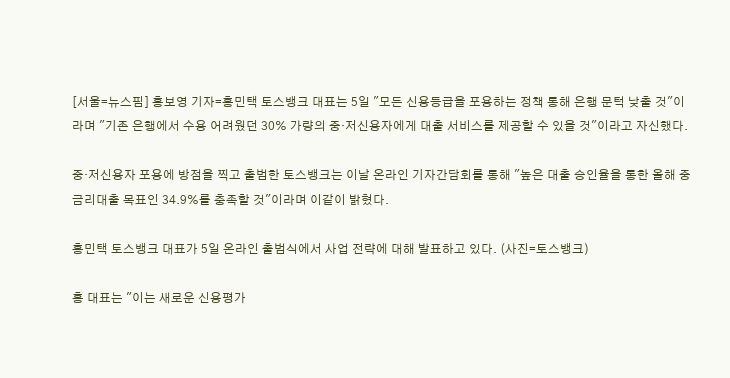[서울=뉴스핌] 홍보영 기자=홍민택 토스뱅크 대표는 5일 "모든 신용등급을 포용하는 정책 통해 은행 문턱 낮출 것"이라며 "기존 은행에서 수용 어려웠던 30% 가량의 중·저신용자에게 대출 서비스를 제공할 수 있을 것"이라고 자신했다.

중·저신용자 포용에 방점을 찍고 출범한 토스뱅크는 이날 온라인 기자간담회를 통해 "높은 대출 승인율을 통한 올해 중금리대출 목표인 34.9%를 충족할 것"이라며 이같이 밝혔다.

홍민택 토스뱅크 대표가 5일 온라인 출범식에서 사업 전략에 대해 발표하고 있다. (사진=토스뱅크)

홍 대표는 "이는 새로운 신용평가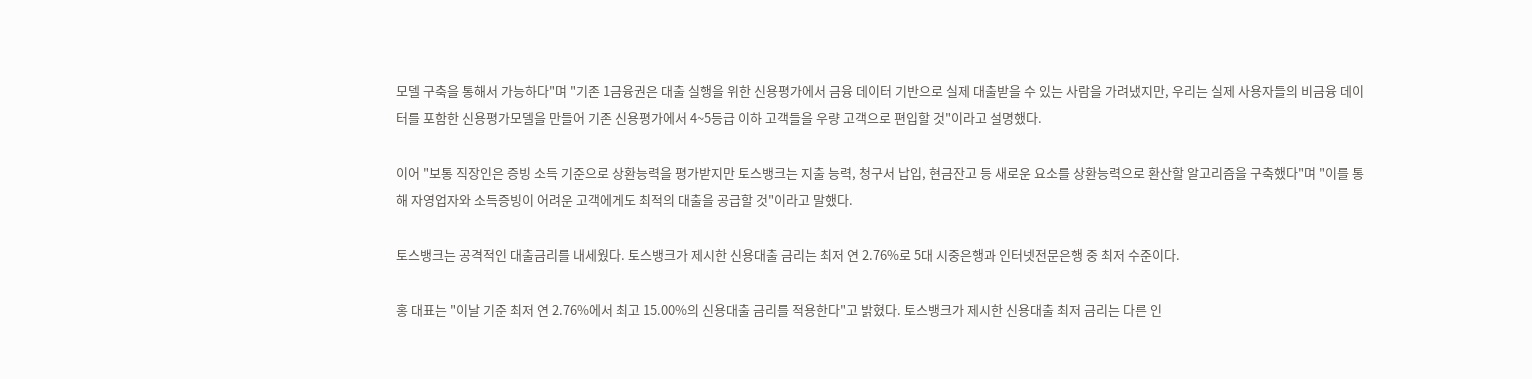모델 구축을 통해서 가능하다"며 "기존 1금융권은 대출 실행을 위한 신용평가에서 금융 데이터 기반으로 실제 대출받을 수 있는 사람을 가려냈지만, 우리는 실제 사용자들의 비금융 데이터를 포함한 신용평가모델을 만들어 기존 신용평가에서 4~5등급 이하 고객들을 우량 고객으로 편입할 것"이라고 설명했다.

이어 "보통 직장인은 증빙 소득 기준으로 상환능력을 평가받지만 토스뱅크는 지출 능력, 청구서 납입, 현금잔고 등 새로운 요소를 상환능력으로 환산할 알고리즘을 구축했다"며 "이를 통해 자영업자와 소득증빙이 어려운 고객에게도 최적의 대출을 공급할 것"이라고 말했다.

토스뱅크는 공격적인 대출금리를 내세웠다. 토스뱅크가 제시한 신용대출 금리는 최저 연 2.76%로 5대 시중은행과 인터넷전문은행 중 최저 수준이다.

홍 대표는 "이날 기준 최저 연 2.76%에서 최고 15.00%의 신용대출 금리를 적용한다"고 밝혔다. 토스뱅크가 제시한 신용대출 최저 금리는 다른 인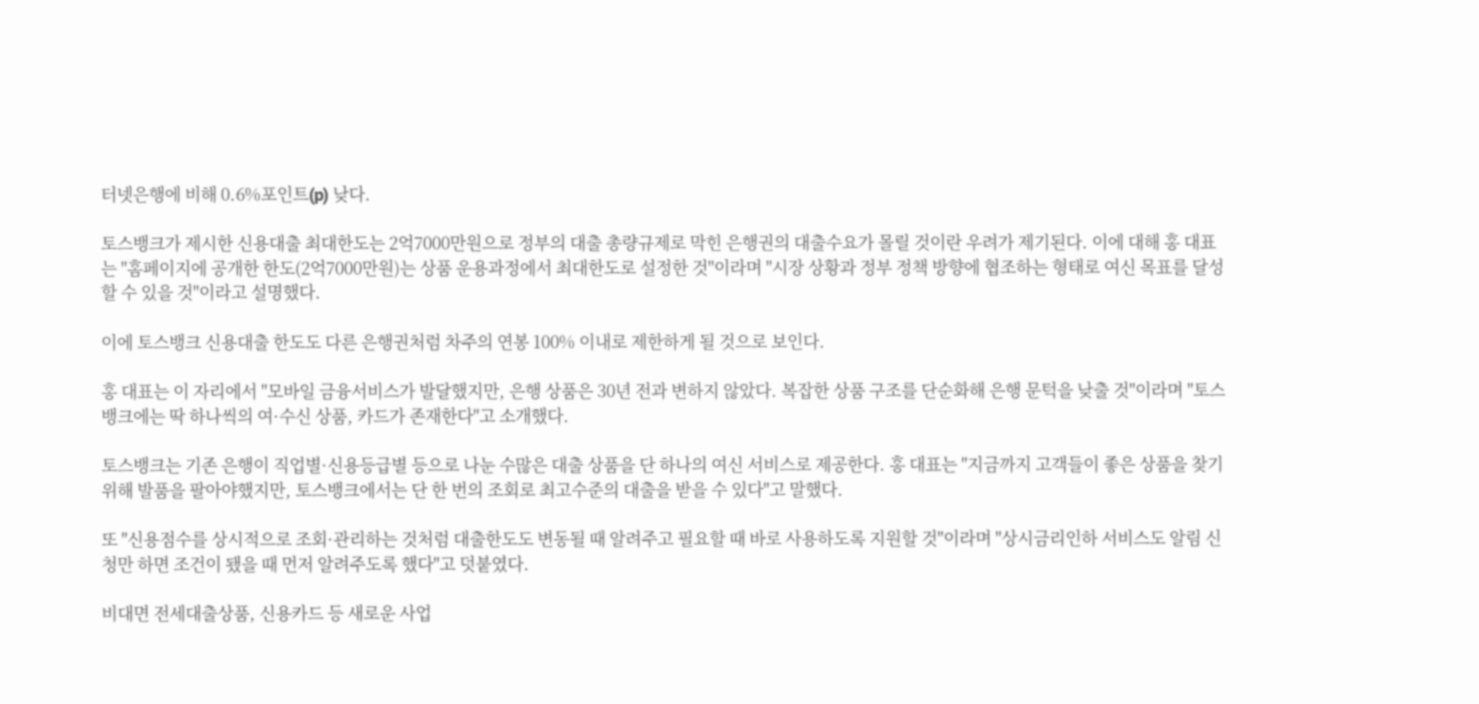터넷은행에 비해 0.6%포인트(p) 낮다.

토스뱅크가 제시한 신용대출 최대한도는 2억7000만원으로 정부의 대출 총량규제로 막힌 은행권의 대출수요가 몰릴 것이란 우려가 제기된다. 이에 대해 홍 대표는 "홈페이지에 공개한 한도(2억7000만원)는 상품 운용과정에서 최대한도로 설정한 것"이라며 "시장 상황과 정부 정책 방향에 협조하는 형태로 여신 목표를 달성할 수 있을 것"이라고 설명했다.

이에 토스뱅크 신용대출 한도도 다른 은행권처럼 차주의 연봉 100% 이내로 제한하게 될 것으로 보인다.

홍 대표는 이 자리에서 "모바일 금융서비스가 발달했지만, 은행 상품은 30년 전과 변하지 않았다. 복잡한 상품 구조를 단순화해 은행 문턱을 낮출 것"이라며 "토스뱅크에는 딱 하나씩의 여·수신 상품, 카드가 존재한다"고 소개했다.

토스뱅크는 기존 은행이 직업별·신용등급별 등으로 나눈 수많은 대출 상품을 단 하나의 여신 서비스로 제공한다. 홍 대표는 "지금까지 고객들이 좋은 상품을 찾기 위해 발품을 팔아야했지만, 토스뱅크에서는 단 한 번의 조회로 최고수준의 대출을 받을 수 있다"고 말했다.

또 "신용점수를 상시적으로 조회·관리하는 것처럼 대출한도도 변동될 때 알려주고 필요할 때 바로 사용하도록 지원할 것"이라며 "상시금리인하 서비스도 알림 신청만 하면 조건이 됐을 때 먼저 알려주도록 했다"고 덧붙였다.

비대면 전세대출상품, 신용카드 등 새로운 사업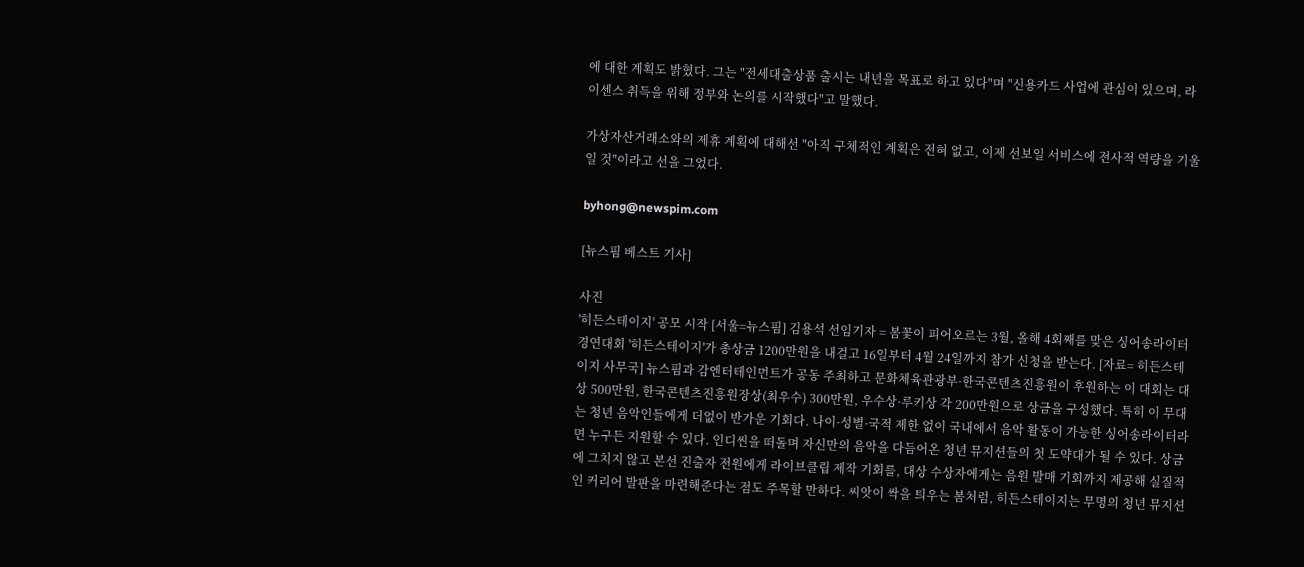에 대한 계획도 밝혔다. 그는 "전세대출상품 출시는 내년을 목표로 하고 있다"며 "신용카드 사업에 관심이 있으며, 라이센스 취득을 위해 정부와 논의를 시작했다"고 말했다.

가상자산거래소와의 제휴 계획에 대해선 "아직 구체적인 계획은 전혀 없고, 이제 선보일 서비스에 전사적 역량을 기울일 것"이라고 선을 그었다.

byhong@newspim.com

[뉴스핌 베스트 기사]

사진
'히든스테이지' 공모 시작 [서울=뉴스핌] 김용석 선임기자 = 봄꽃이 피어오르는 3월, 올해 4회째를 맞은 싱어송라이터 경연대회 '히든스테이지'가 총상금 1200만원을 내걸고 16일부터 4월 24일까지 참가 신청을 받는다. [자료= 히든스테이지 사무국] 뉴스핌과 감엔터테인먼트가 공동 주최하고 문화체육관광부·한국콘텐츠진흥원이 후원하는 이 대회는 대상 500만원, 한국콘텐츠진흥원장상(최우수) 300만원, 우수상·루키상 각 200만원으로 상금을 구성했다. 특히 이 무대는 청년 음악인들에게 더없이 반가운 기회다. 나이·성별·국적 제한 없이 국내에서 음악 활동이 가능한 싱어송라이터라면 누구든 지원할 수 있다. 인디씬을 떠돌며 자신만의 음악을 다듬어온 청년 뮤지션들의 첫 도약대가 될 수 있다. 상금에 그치지 않고 본선 진출자 전원에게 라이브클립 제작 기회를, 대상 수상자에게는 음원 발매 기회까지 제공해 실질적인 커리어 발판을 마련해준다는 점도 주목할 만하다. 씨앗이 싹을 틔우는 봄처럼, 히든스테이지는 무명의 청년 뮤지션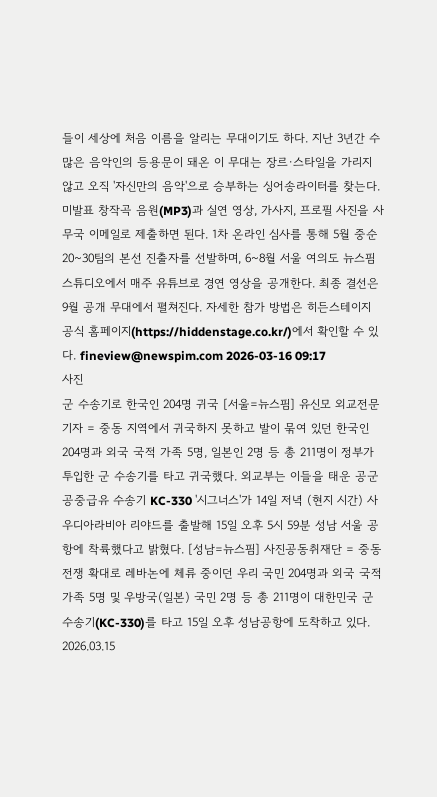들이 세상에 처음 이름을 알리는 무대이기도 하다. 지난 3년간 수많은 음악인의 등용문이 돼온 이 무대는 장르·스타일을 가리지 않고 오직 '자신만의 음악'으로 승부하는 싱어송라이터를 찾는다. 미발표 창작곡 음원(MP3)과 실연 영상, 가사지, 프로필 사진을 사무국 이메일로 제출하면 된다. 1차 온라인 심사를 통해 5월 중순 20~30팀의 본선 진출자를 선발하며, 6~8월 서울 여의도 뉴스핌 스튜디오에서 매주 유튜브로 경연 영상을 공개한다. 최종 결선은 9월 공개 무대에서 펼쳐진다. 자세한 참가 방법은 히든스테이지 공식 홈페이지(https://hiddenstage.co.kr/)에서 확인할 수 있다. fineview@newspim.com 2026-03-16 09:17
사진
군 수송기로 한국인 204명 귀국 [서울=뉴스핌] 유신모 외교전문기자 = 중동 지역에서 귀국하지 못하고 발이 묶여 있던 한국인 204명과 외국 국적 가족 5명, 일본인 2명 등 총 211명이 정부가 투입한 군 수송기를 타고 귀국했다. 외교부는 이들을 태운 공군 공중급유 수송기 KC-330 '시그너스'가 14일 저녁 (현지 시간) 사우디아라비아 리야드를 출발해 15일 오후 5시 59분 성남 서울 공항에 착륙했다고 밝혔다. [성남=뉴스핌] 사진공동취재단 = 중동 전쟁 확대로 레바논에 체류 중이던 우리 국민 204명과 외국 국적 가족 5명 및 우방국(일본) 국민 2명 등 총 211명이 대한민국 군 수송기(KC-330)를 타고 15일 오후 성남공항에 도착하고 있다. 2026.03.15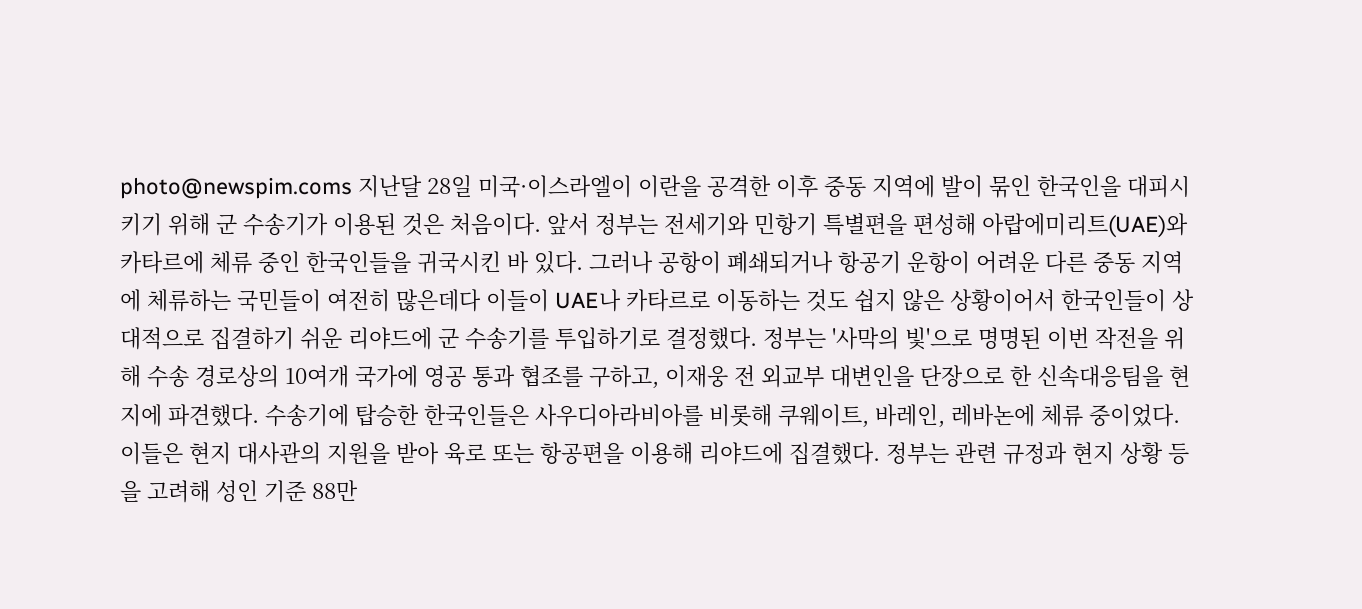photo@newspim.coms 지난달 28일 미국·이스라엘이 이란을 공격한 이후 중동 지역에 발이 묶인 한국인을 대피시키기 위해 군 수송기가 이용된 것은 처음이다. 앞서 정부는 전세기와 민항기 특별편을 편성해 아랍에미리트(UAE)와 카타르에 체류 중인 한국인들을 귀국시킨 바 있다. 그러나 공항이 폐쇄되거나 항공기 운항이 어려운 다른 중동 지역에 체류하는 국민들이 여전히 많은데다 이들이 UAE나 카타르로 이동하는 것도 쉽지 않은 상황이어서 한국인들이 상대적으로 집결하기 쉬운 리야드에 군 수송기를 투입하기로 결정했다. 정부는 '사막의 빛'으로 명명된 이번 작전을 위해 수송 경로상의 10여개 국가에 영공 통과 협조를 구하고, 이재웅 전 외교부 대변인을 단장으로 한 신속대응팀을 현지에 파견했다. 수송기에 탑승한 한국인들은 사우디아라비아를 비롯해 쿠웨이트, 바레인, 레바논에 체류 중이었다. 이들은 현지 대사관의 지원을 받아 육로 또는 항공편을 이용해 리야드에 집결했다. 정부는 관련 규정과 현지 상황 등을 고려해 성인 기준 88만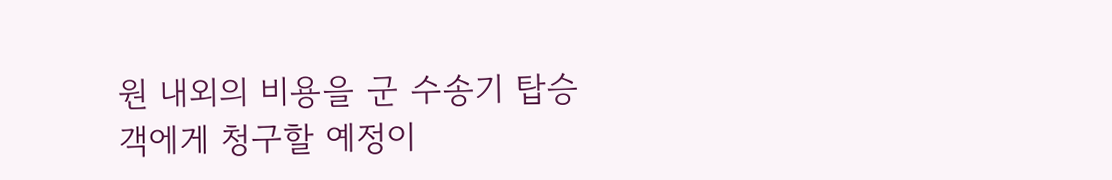원 내외의 비용을 군 수송기 탑승객에게 청구할 예정이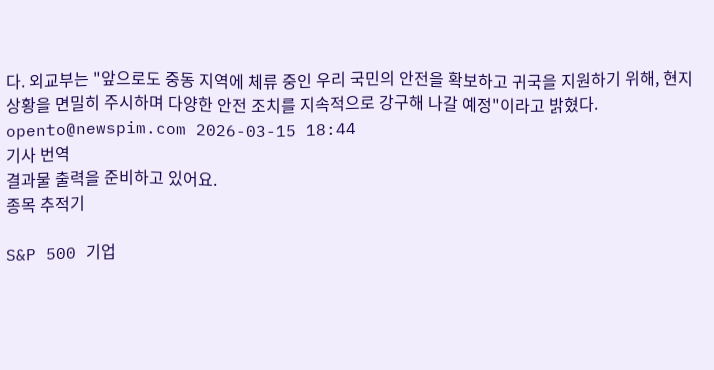다. 외교부는 "앞으로도 중동 지역에 체류 중인 우리 국민의 안전을 확보하고 귀국을 지원하기 위해, 현지 상황을 면밀히 주시하며 다양한 안전 조치를 지속적으로 강구해 나갈 예정"이라고 밝혔다. opento@newspim.com 2026-03-15 18:44
기사 번역
결과물 출력을 준비하고 있어요.
종목 추적기

S&P 500 기업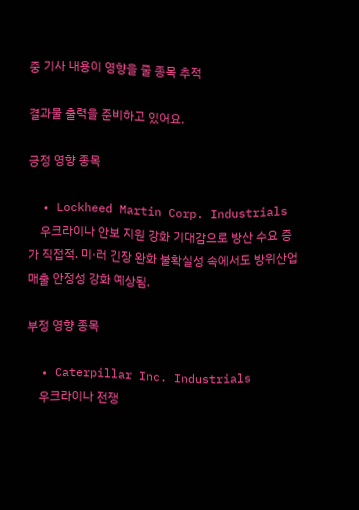중 기사 내용이 영향을 줄 종목 추적

결과물 출력을 준비하고 있어요.

긍정 영향 종목

  • Lockheed Martin Corp. Industrials
    우크라이나 안보 지원 강화 기대감으로 방산 수요 증가 직접적. 미·러 긴장 완화 불확실성 속에서도 방위산업 매출 안정성 강화 예상됨.

부정 영향 종목

  • Caterpillar Inc. Industrials
    우크라이나 전쟁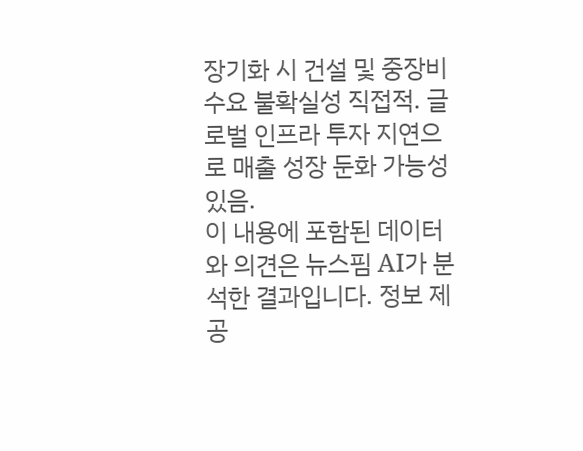장기화 시 건설 및 중장비 수요 불확실성 직접적. 글로벌 인프라 투자 지연으로 매출 성장 둔화 가능성 있음.
이 내용에 포함된 데이터와 의견은 뉴스핌 AI가 분석한 결과입니다. 정보 제공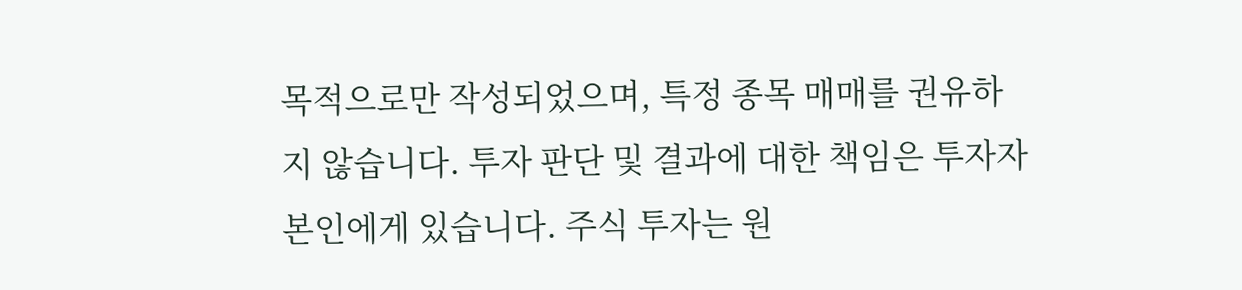목적으로만 작성되었으며, 특정 종목 매매를 권유하지 않습니다. 투자 판단 및 결과에 대한 책임은 투자자 본인에게 있습니다. 주식 투자는 원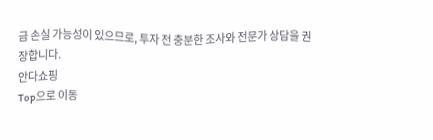금 손실 가능성이 있으므로, 투자 전 충분한 조사와 전문가 상담을 권장합니다.
안다쇼핑
Top으로 이동